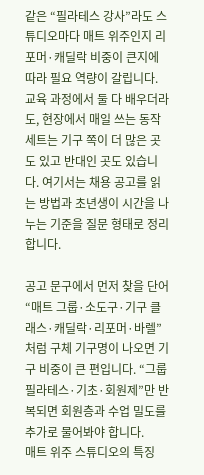같은 “필라테스 강사”라도 스튜디오마다 매트 위주인지 리포머·캐딜락 비중이 큰지에 따라 필요 역량이 갈립니다. 교육 과정에서 둘 다 배우더라도, 현장에서 매일 쓰는 동작 세트는 기구 쪽이 더 많은 곳도 있고 반대인 곳도 있습니다. 여기서는 채용 공고를 읽는 방법과 초년생이 시간을 나누는 기준을 질문 형태로 정리합니다.

공고 문구에서 먼저 찾을 단어
“매트 그룹·소도구·기구 클래스·캐딜락·리포머·바렐”처럼 구체 기구명이 나오면 기구 비중이 큰 편입니다. “그룹 필라테스·기초·회원제”만 반복되면 회원층과 수업 밀도를 추가로 물어봐야 합니다.
매트 위주 스튜디오의 특징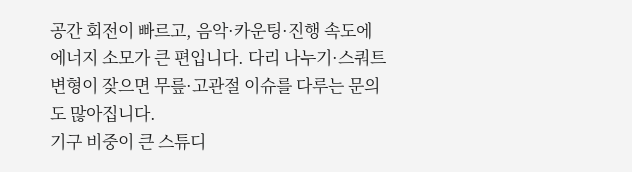공간 회전이 빠르고, 음악·카운팅·진행 속도에 에너지 소모가 큰 편입니다. 다리 나누기·스쿼트 변형이 잦으면 무릎·고관절 이슈를 다루는 문의도 많아집니다.
기구 비중이 큰 스튜디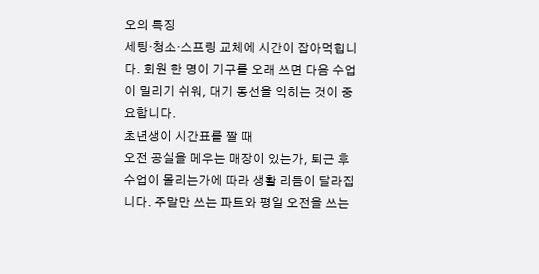오의 특징
세팅·청소·스프링 교체에 시간이 잡아먹힙니다. 회원 한 명이 기구를 오래 쓰면 다음 수업이 밀리기 쉬워, 대기 동선을 익히는 것이 중요합니다.
초년생이 시간표를 짤 때
오전 공실을 메우는 매장이 있는가, 퇴근 후 수업이 몰리는가에 따라 생활 리듬이 달라집니다. 주말만 쓰는 파트와 평일 오전을 쓰는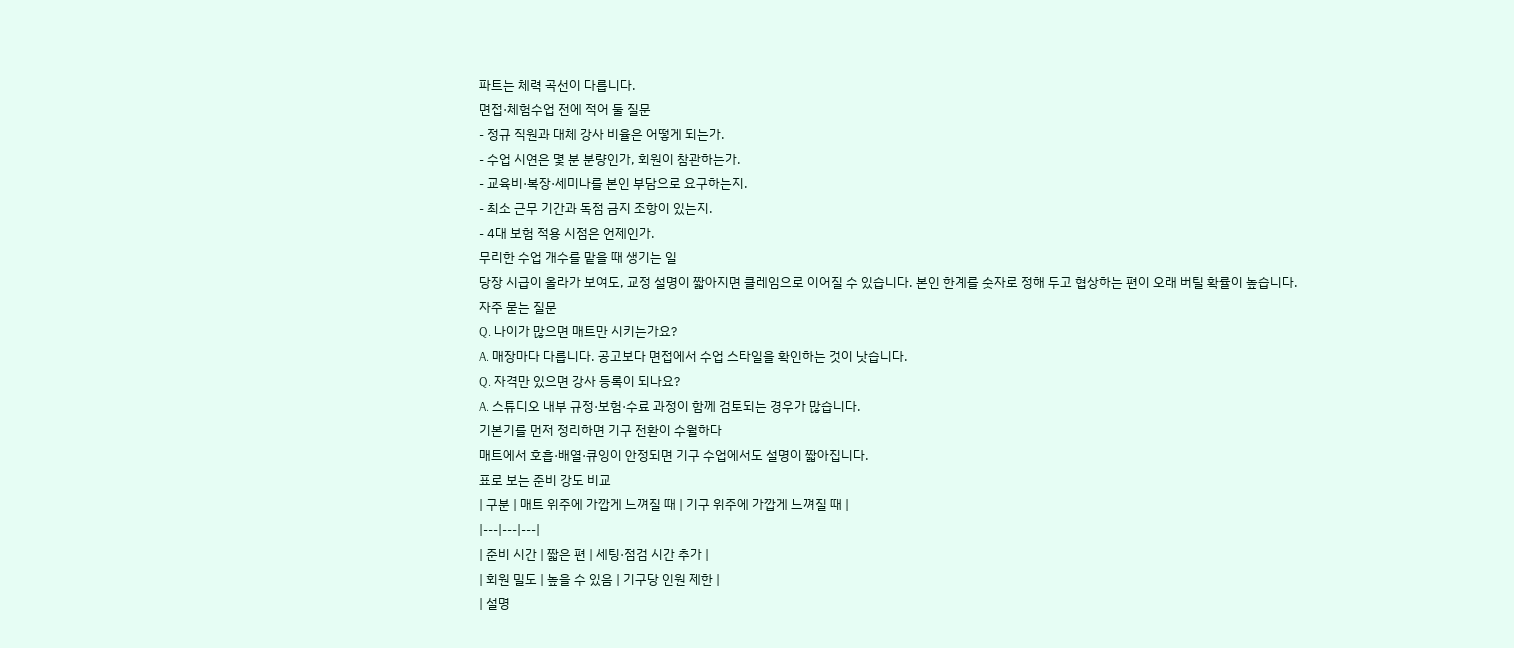파트는 체력 곡선이 다릅니다.
면접·체험수업 전에 적어 둘 질문
- 정규 직원과 대체 강사 비율은 어떻게 되는가.
- 수업 시연은 몇 분 분량인가, 회원이 참관하는가.
- 교육비·복장·세미나를 본인 부담으로 요구하는지.
- 최소 근무 기간과 독점 금지 조항이 있는지.
- 4대 보험 적용 시점은 언제인가.
무리한 수업 개수를 맡을 때 생기는 일
당장 시급이 올라가 보여도, 교정 설명이 짧아지면 클레임으로 이어질 수 있습니다. 본인 한계를 숫자로 정해 두고 협상하는 편이 오래 버틸 확률이 높습니다.
자주 묻는 질문
Q. 나이가 많으면 매트만 시키는가요?
A. 매장마다 다릅니다. 공고보다 면접에서 수업 스타일을 확인하는 것이 낫습니다.
Q. 자격만 있으면 강사 등록이 되나요?
A. 스튜디오 내부 규정·보험·수료 과정이 함께 검토되는 경우가 많습니다.
기본기를 먼저 정리하면 기구 전환이 수월하다
매트에서 호흡·배열·큐잉이 안정되면 기구 수업에서도 설명이 짧아집니다.
표로 보는 준비 강도 비교
| 구분 | 매트 위주에 가깝게 느껴질 때 | 기구 위주에 가깝게 느껴질 때 |
|---|---|---|
| 준비 시간 | 짧은 편 | 세팅·점검 시간 추가 |
| 회원 밀도 | 높을 수 있음 | 기구당 인원 제한 |
| 설명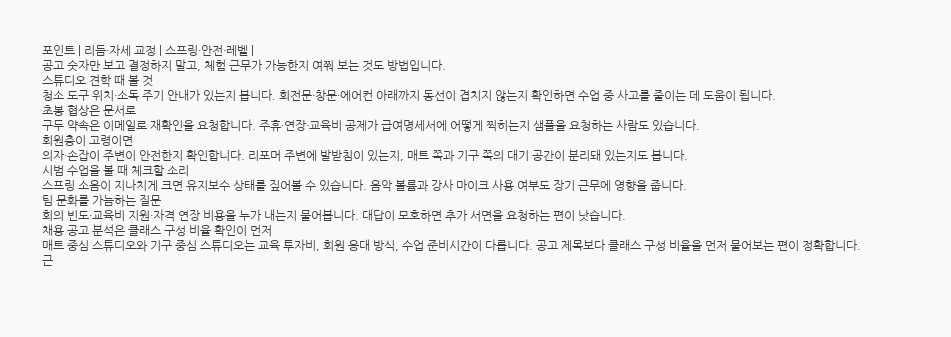포인트 | 리듬·자세 교정 | 스프링·안전·레벨 |
공고 숫자만 보고 결정하지 말고, 체험 근무가 가능한지 여쭤 보는 것도 방법입니다.
스튜디오 견학 때 볼 것
청소 도구 위치·소독 주기 안내가 있는지 봅니다. 회전문·창문·에어컨 아래까지 동선이 겹치지 않는지 확인하면 수업 중 사고를 줄이는 데 도움이 됩니다.
초봉 협상은 문서로
구두 약속은 이메일로 재확인을 요청합니다. 주휴·연장·교육비 공제가 급여명세서에 어떻게 찍히는지 샘플을 요청하는 사람도 있습니다.
회원층이 고령이면
의자·손잡이 주변이 안전한지 확인합니다. 리포머 주변에 발받침이 있는지, 매트 쪽과 기구 쪽의 대기 공간이 분리돼 있는지도 봅니다.
시범 수업을 볼 때 체크할 소리
스프링 소음이 지나치게 크면 유지보수 상태를 짚어볼 수 있습니다. 음악 볼륨과 강사 마이크 사용 여부도 장기 근무에 영향을 줍니다.
팀 문화를 가늠하는 질문
회의 빈도·교육비 지원·자격 연장 비용을 누가 내는지 물어봅니다. 대답이 모호하면 추가 서면을 요청하는 편이 낫습니다.
채용 공고 분석은 클래스 구성 비율 확인이 먼저
매트 중심 스튜디오와 기구 중심 스튜디오는 교육 투자비, 회원 응대 방식, 수업 준비시간이 다릅니다. 공고 제목보다 클래스 구성 비율을 먼저 물어보는 편이 정확합니다.
근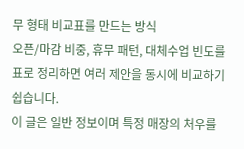무 형태 비교표를 만드는 방식
오픈/마감 비중, 휴무 패턴, 대체수업 빈도를 표로 정리하면 여러 제안을 동시에 비교하기 쉽습니다.
이 글은 일반 정보이며 특정 매장의 처우를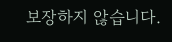보장하지 않습니다.